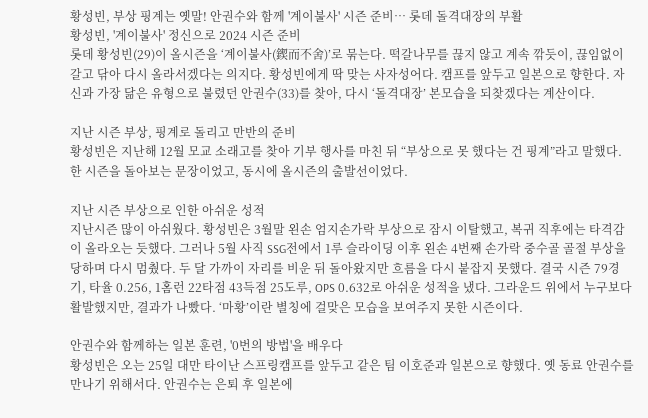황성빈, 부상 핑계는 옛말! 안권수와 함께 '계이불사' 시즌 준비… 롯데 돌격대장의 부활
황성빈, '계이불사' 정신으로 2024 시즌 준비
롯데 황성빈(29)이 올시즌을 ‘계이불사(鍥而不舍)’로 묶는다. 떡갈나무를 끊지 않고 계속 깎듯이, 끊임없이 갈고 닦아 다시 올라서겠다는 의지다. 황성빈에게 딱 맞는 사자성어다. 캠프를 앞두고 일본으로 향한다. 자신과 가장 닮은 유형으로 불렸던 안권수(33)를 찾아, 다시 ‘돌격대장’ 본모습을 되찾겠다는 계산이다.

지난 시즌 부상, 핑계로 돌리고 만반의 준비
황성빈은 지난해 12월 모교 소래고를 찾아 기부 행사를 마친 뒤 “부상으로 못 했다는 건 핑계”라고 말했다. 한 시즌을 돌아보는 문장이었고, 동시에 올시즌의 출발선이었다.

지난 시즌 부상으로 인한 아쉬운 성적
지난시즌 많이 아쉬웠다. 황성빈은 3월말 왼손 엄지손가락 부상으로 잠시 이탈했고, 복귀 직후에는 타격감이 올라오는 듯했다. 그러나 5월 사직 SSG전에서 1루 슬라이딩 이후 왼손 4번째 손가락 중수골 골절 부상을 당하며 다시 멈췄다. 두 달 가까이 자리를 비운 뒤 돌아왔지만 흐름을 다시 붙잡지 못했다. 결국 시즌 79경기, 타율 0.256, 1홈런 22타점 43득점 25도루, OPS 0.632로 아쉬운 성적을 냈다. 그라운드 위에서 누구보다 활발했지만, 결과가 나빴다. ‘마황’이란 별칭에 걸맞은 모습을 보여주지 못한 시즌이다.

안권수와 함께하는 일본 훈련, '0번의 방법'을 배우다
황성빈은 오는 25일 대만 타이난 스프링캠프를 앞두고 같은 팀 이호준과 일본으로 향했다. 옛 동료 안권수를 만나기 위해서다. 안권수는 은퇴 후 일본에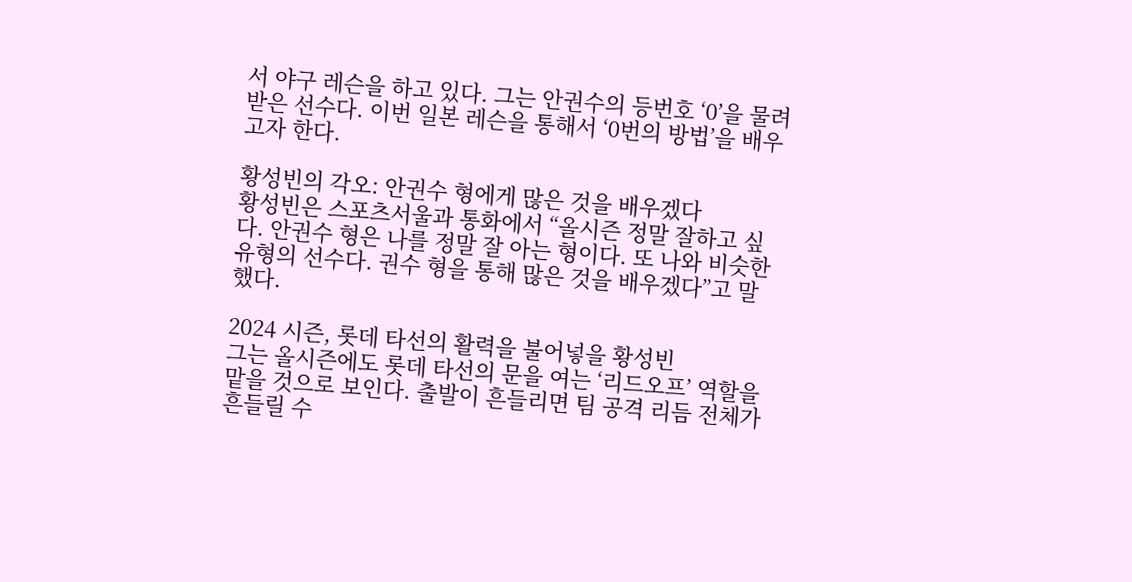서 야구 레슨을 하고 있다. 그는 안권수의 등번호 ‘0’을 물려받은 선수다. 이번 일본 레슨을 통해서 ‘0번의 방법’을 배우고자 한다.

황성빈의 각오: 안권수 형에게 많은 것을 배우겠다
황성빈은 스포츠서울과 통화에서 “올시즌 정말 잘하고 싶다. 안권수 형은 나를 정말 잘 아는 형이다. 또 나와 비슷한 유형의 선수다. 권수 형을 통해 많은 것을 배우겠다”고 말했다.

2024 시즌, 롯데 타선의 활력을 불어넣을 황성빈
그는 올시즌에도 롯데 타선의 문을 여는 ‘리드오프’ 역할을 맡을 것으로 보인다. 출발이 흔들리면 팀 공격 리듬 전체가 흔들릴 수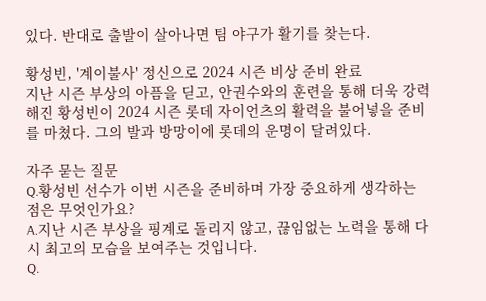있다. 반대로 출발이 살아나면 팀 야구가 활기를 찾는다.

황성빈, '계이불사' 정신으로 2024 시즌 비상 준비 완료
지난 시즌 부상의 아픔을 딛고, 안권수와의 훈련을 통해 더욱 강력해진 황성빈이 2024 시즌 롯데 자이언츠의 활력을 불어넣을 준비를 마쳤다. 그의 발과 방망이에 롯데의 운명이 달려있다.

자주 묻는 질문
Q.황성빈 선수가 이번 시즌을 준비하며 가장 중요하게 생각하는 점은 무엇인가요?
A.지난 시즌 부상을 핑계로 돌리지 않고, 끊임없는 노력을 통해 다시 최고의 모습을 보여주는 것입니다.
Q.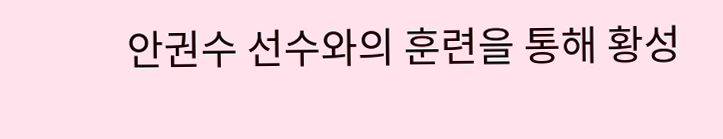안권수 선수와의 훈련을 통해 황성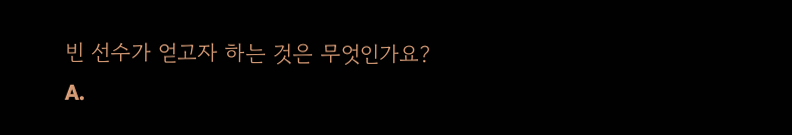빈 선수가 얻고자 하는 것은 무엇인가요?
A.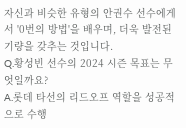자신과 비슷한 유형의 안권수 선수에게서 '0번의 방법'을 배우며, 더욱 발전된 기량을 갖추는 것입니다.
Q.황성빈 선수의 2024 시즌 목표는 무엇일까요?
A.롯데 타선의 리드오프 역할을 성공적으로 수행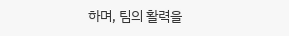하며, 팀의 활력을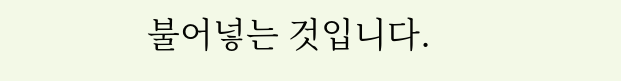불어넣는 것입니다.